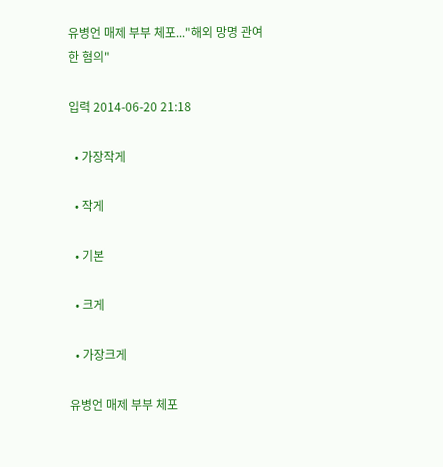유병언 매제 부부 체포..."해외 망명 관여한 혐의"

입력 2014-06-20 21:18

  • 가장작게

  • 작게

  • 기본

  • 크게

  • 가장크게

유병언 매제 부부 체포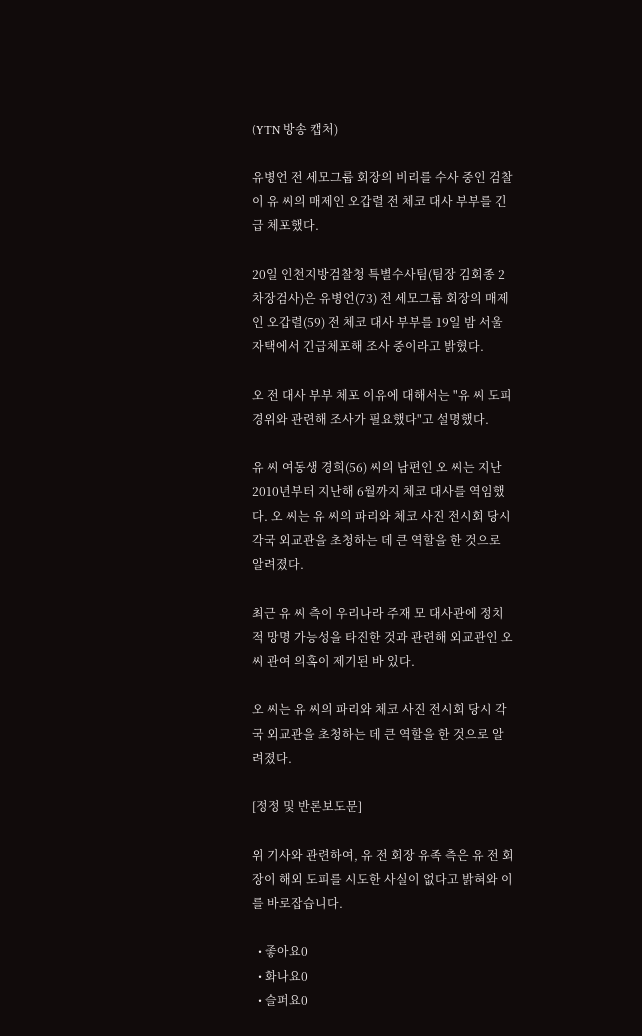(YTN 방송 캡처)

유병언 전 세모그룹 회장의 비리를 수사 중인 검찰이 유 씨의 매제인 오갑렬 전 체코 대사 부부를 긴급 체포했다.

20일 인천지방검찰청 특별수사팀(팀장 김회종 2차장검사)은 유병언(73) 전 세모그룹 회장의 매제인 오갑렬(59) 전 체코 대사 부부를 19일 밤 서울 자택에서 긴급체포해 조사 중이라고 밝혔다.

오 전 대사 부부 체포 이유에 대해서는 "유 씨 도피 경위와 관련해 조사가 필요했다"고 설명했다.

유 씨 여동생 경희(56) 씨의 남편인 오 씨는 지난 2010년부터 지난해 6월까지 체코 대사를 역임했다. 오 씨는 유 씨의 파리와 체코 사진 전시회 당시 각국 외교관을 초청하는 데 큰 역할을 한 것으로 알려졌다.

최근 유 씨 측이 우리나라 주재 모 대사관에 정치적 망명 가능성을 타진한 것과 관련해 외교관인 오씨 관여 의혹이 제기된 바 있다.

오 씨는 유 씨의 파리와 체코 사진 전시회 당시 각국 외교관을 초청하는 데 큰 역할을 한 것으로 알려졌다.

[정정 및 반론보도문]

위 기사와 관련하여, 유 전 회장 유족 측은 유 전 회장이 해외 도피를 시도한 사실이 없다고 밝혀와 이를 바로잡습니다.

  • 좋아요0
  • 화나요0
  • 슬퍼요0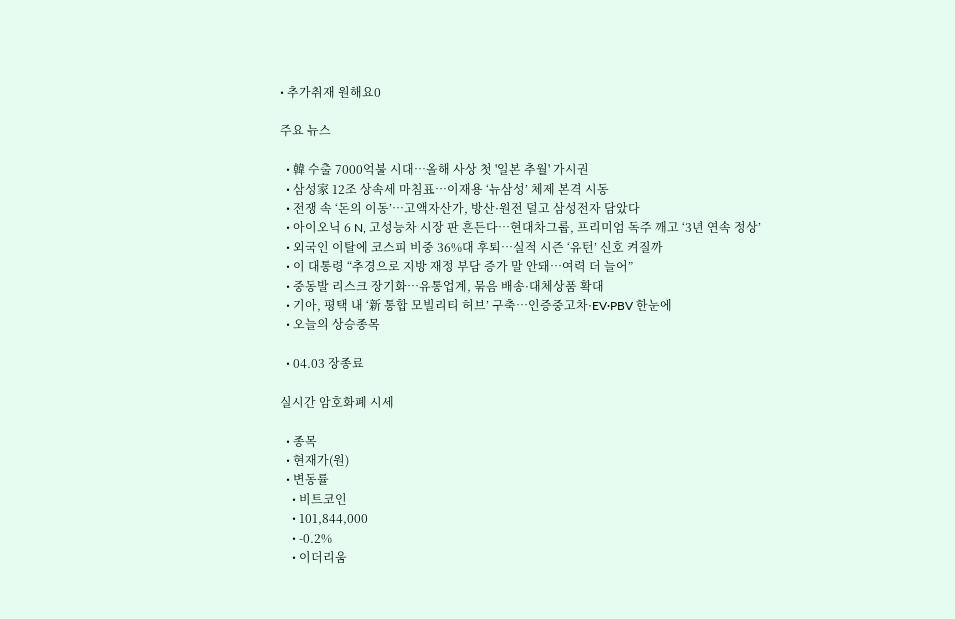• 추가취재 원해요0

주요 뉴스

  • 韓 수출 7000억불 시대⋯올해 사상 첫 '일본 추월' 가시권
  • 삼성家 12조 상속세 마침표…이재용 ‘뉴삼성’ 체제 본격 시동
  • 전쟁 속 ‘돈의 이동’…고액자산가, 방산·원전 덜고 삼성전자 담았다
  • 아이오닉 6 N, 고성능차 시장 판 흔든다…현대차그룹, 프리미엄 독주 깨고 ‘3년 연속 정상’
  • 외국인 이탈에 코스피 비중 36%대 후퇴…실적 시즌 ‘유턴’ 신호 켜질까
  • 이 대통령 “추경으로 지방 재정 부담 증가 말 안돼…여력 더 늘어”
  • 중동발 리스크 장기화…유통업계, 묶음 배송·대체상품 확대
  • 기아, 평택 내 ‘新 통합 모빌리티 허브’ 구축…인증중고차·EV·PBV 한눈에
  • 오늘의 상승종목

  • 04.03 장종료

실시간 암호화폐 시세

  • 종목
  • 현재가(원)
  • 변동률
    • 비트코인
    • 101,844,000
    • -0.2%
    • 이더리움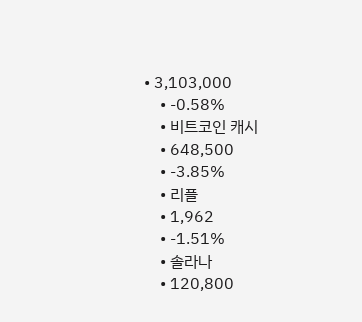• 3,103,000
    • -0.58%
    • 비트코인 캐시
    • 648,500
    • -3.85%
    • 리플
    • 1,962
    • -1.51%
    • 솔라나
    • 120,800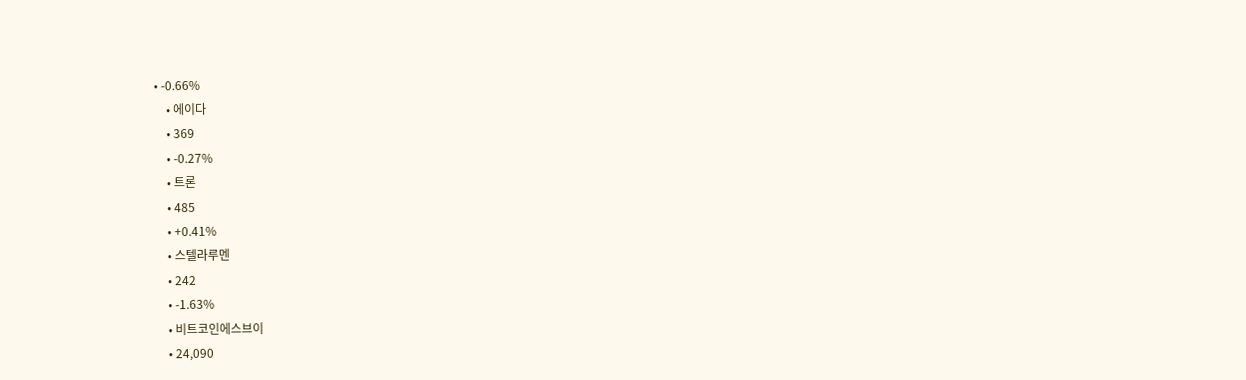• -0.66%
    • 에이다
    • 369
    • -0.27%
    • 트론
    • 485
    • +0.41%
    • 스텔라루멘
    • 242
    • -1.63%
    • 비트코인에스브이
    • 24,090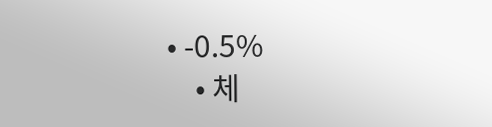• -0.5%
    • 체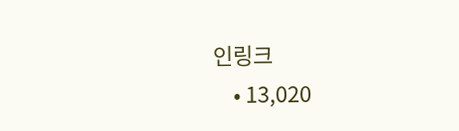인링크
    • 13,020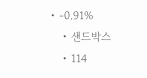• -0.91%
    • 샌드박스
    • 114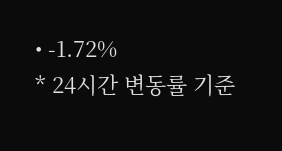• -1.72%
* 24시간 변동률 기준